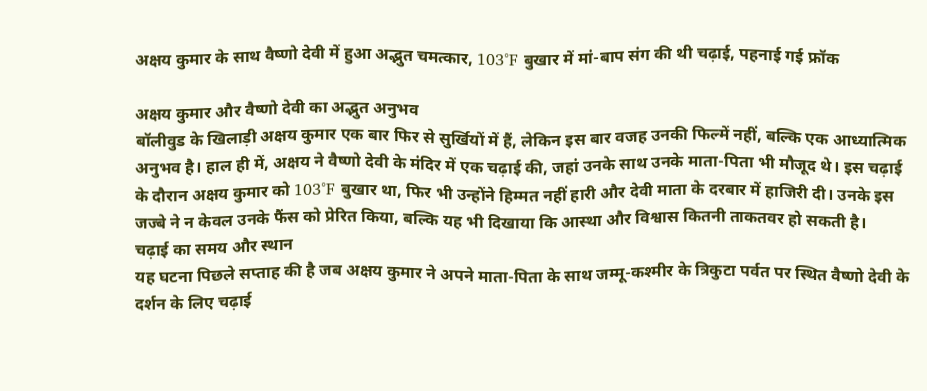अक्षय कुमार के साथ वैष्णो देवी में हुआ अद्भुत चमत्कार, 103°F बुखार में मां-बाप संग की थी चढ़ाई, पहनाई गई फ्रॉक

अक्षय कुमार और वैष्णो देवी का अद्भुत अनुभव
बॉलीवुड के खिलाड़ी अक्षय कुमार एक बार फिर से सुर्खियों में हैं, लेकिन इस बार वजह उनकी फिल्में नहीं, बल्कि एक आध्यात्मिक अनुभव है। हाल ही में, अक्षय ने वैष्णो देवी के मंदिर में एक चढ़ाई की, जहां उनके साथ उनके माता-पिता भी मौजूद थे। इस चढ़ाई के दौरान अक्षय कुमार को 103°F बुखार था, फिर भी उन्होंने हिम्मत नहीं हारी और देवी माता के दरबार में हाजिरी दी। उनके इस जज्बे ने न केवल उनके फैंस को प्रेरित किया, बल्कि यह भी दिखाया कि आस्था और विश्वास कितनी ताकतवर हो सकती है।
चढ़ाई का समय और स्थान
यह घटना पिछले सप्ताह की है जब अक्षय कुमार ने अपने माता-पिता के साथ जम्मू-कश्मीर के त्रिकुटा पर्वत पर स्थित वैष्णो देवी के दर्शन के लिए चढ़ाई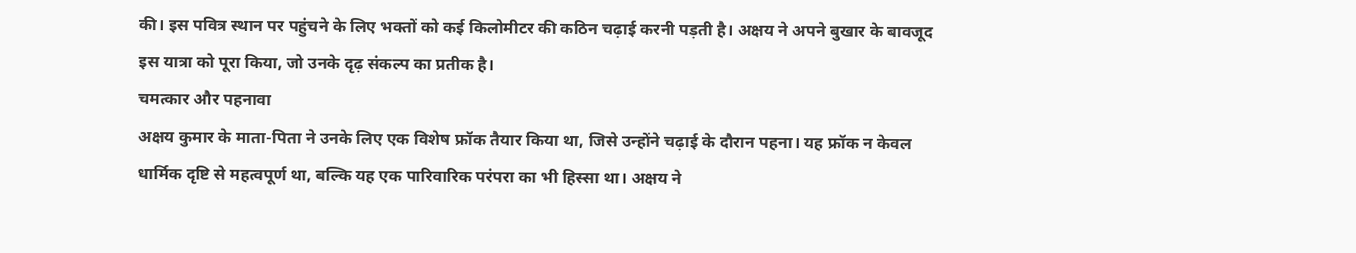की। इस पवित्र स्थान पर पहुंचने के लिए भक्तों को कई किलोमीटर की कठिन चढ़ाई करनी पड़ती है। अक्षय ने अपने बुखार के बावजूद इस यात्रा को पूरा किया, जो उनके दृढ़ संकल्प का प्रतीक है।
चमत्कार और पहनावा
अक्षय कुमार के माता-पिता ने उनके लिए एक विशेष फ्रॉक तैयार किया था, जिसे उन्होंने चढ़ाई के दौरान पहना। यह फ्रॉक न केवल धार्मिक दृष्टि से महत्वपूर्ण था, बल्कि यह एक पारिवारिक परंपरा का भी हिस्सा था। अक्षय ने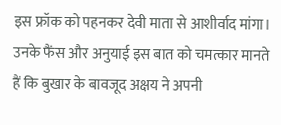इस फ्रॉक को पहनकर देवी माता से आशीर्वाद मांगा। उनके फैंस और अनुयाई इस बात को चमत्कार मानते हैं कि बुखार के बावजूद अक्षय ने अपनी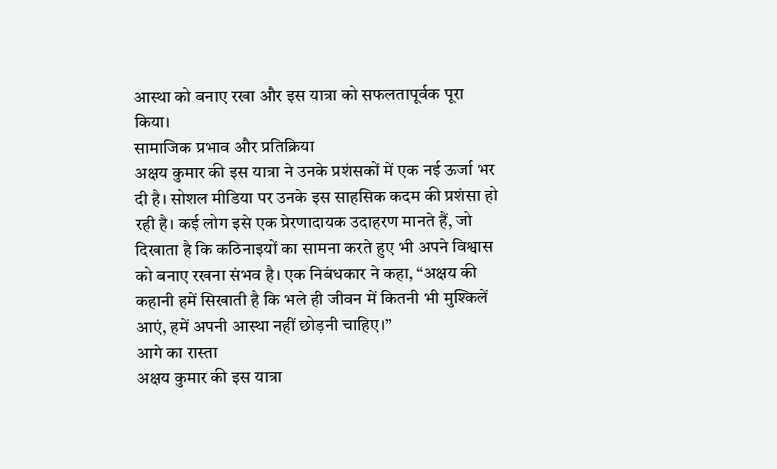आस्था को बनाए रखा और इस यात्रा को सफलतापूर्वक पूरा किया।
सामाजिक प्रभाव और प्रतिक्रिया
अक्षय कुमार की इस यात्रा ने उनके प्रशंसकों में एक नई ऊर्जा भर दी है। सोशल मीडिया पर उनके इस साहसिक कदम की प्रशंसा हो रही है। कई लोग इसे एक प्रेरणादायक उदाहरण मानते हैं, जो दिखाता है कि कठिनाइयों का सामना करते हुए भी अपने विश्वास को बनाए रखना संभव है। एक निबंधकार ने कहा, “अक्षय की कहानी हमें सिखाती है कि भले ही जीवन में कितनी भी मुश्किलें आएं, हमें अपनी आस्था नहीं छोड़नी चाहिए।”
आगे का रास्ता
अक्षय कुमार की इस यात्रा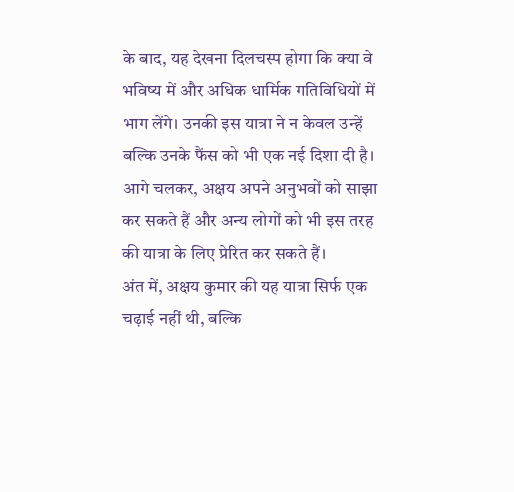के बाद, यह देखना दिलचस्प होगा कि क्या वे भविष्य में और अधिक धार्मिक गतिविधियों में भाग लेंगे। उनकी इस यात्रा ने न केवल उन्हें बल्कि उनके फैंस को भी एक नई दिशा दी है। आगे चलकर, अक्षय अपने अनुभवों को साझा कर सकते हैं और अन्य लोगों को भी इस तरह की यात्रा के लिए प्रेरित कर सकते हैं।
अंत में, अक्षय कुमार की यह यात्रा सिर्फ एक चढ़ाई नहीं थी, बल्कि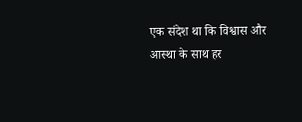एक संदेश था कि विश्वास और आस्था के साथ हर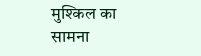मुश्किल का सामना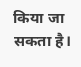किया जा सकता है।